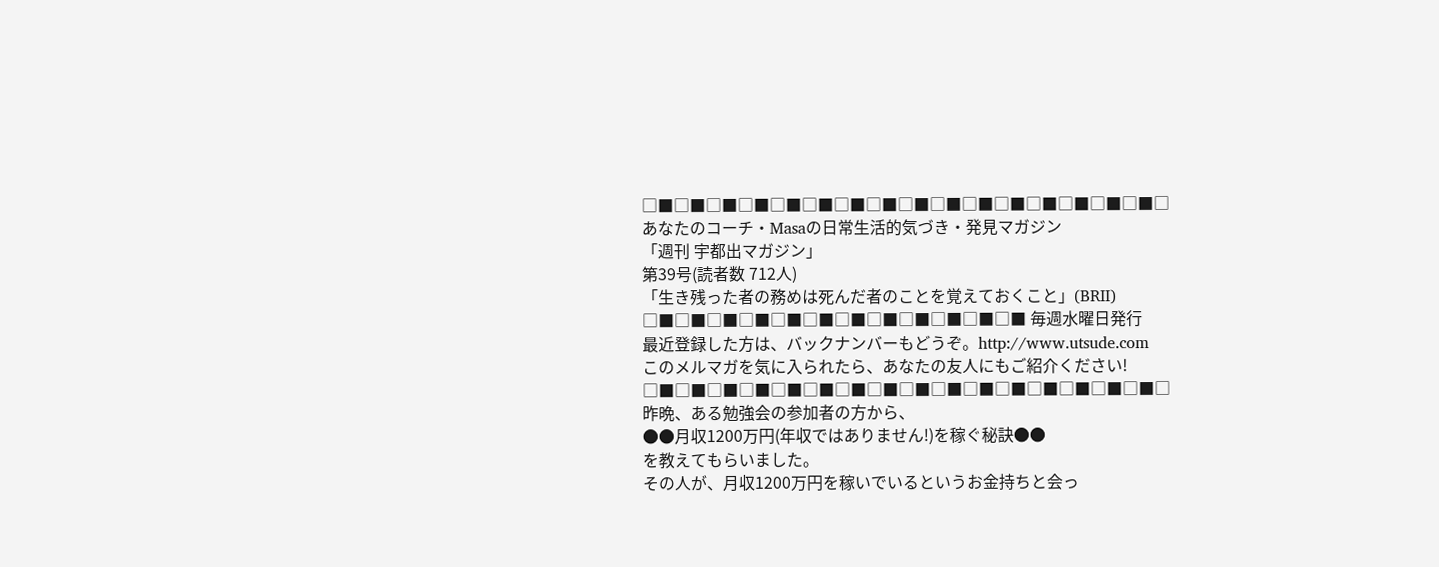□■□■□■□■□■□■□■□■□■□■□■□■□■□■□■□■□
あなたのコーチ・Masaの日常生活的気づき・発見マガジン
「週刊 宇都出マガジン」
第39号(読者数 712人)
「生き残った者の務めは死んだ者のことを覚えておくこと」(BRII)
□■□■□■□■□■□■□■□■□■□■□■□■ 毎週水曜日発行
最近登録した方は、バックナンバーもどうぞ。http://www.utsude.com
このメルマガを気に入られたら、あなたの友人にもご紹介ください!
□■□■□■□■□■□■□■□■□■□■□■□■□■□■□■□■□
昨晩、ある勉強会の参加者の方から、
●●月収1200万円(年収ではありません!)を稼ぐ秘訣●●
を教えてもらいました。
その人が、月収1200万円を稼いでいるというお金持ちと会っ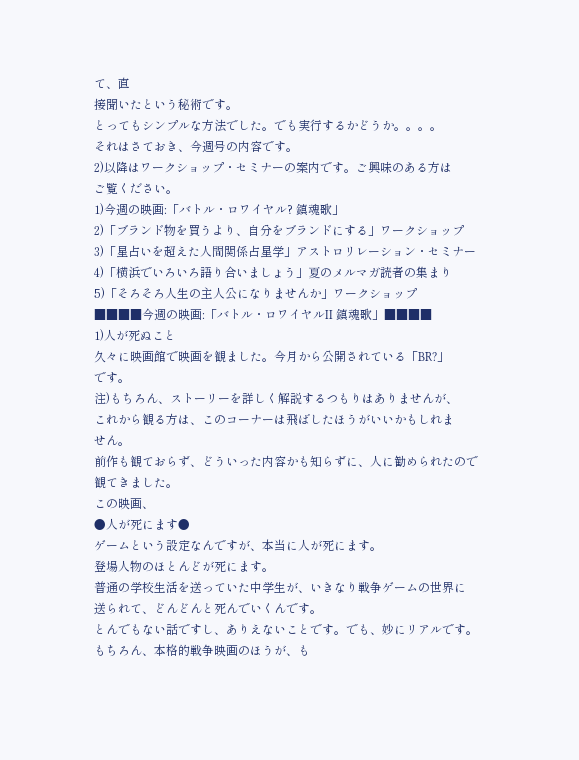て、直
接聞いたという秘術です。
とってもシンプルな方法でした。でも実行するかどうか。。。。
それはさておき、今週号の内容です。
2)以降はワークショップ・セミナーの案内です。ご興味のある方は
ご覧ください。
1)今週の映画:「バトル・ロワイヤル? 鎮魂歌」
2)「ブランド物を買うより、自分をブランドにする」ワークショップ
3)「星占いを超えた人間関係占星学」アストロリレーション・セミナー
4)「横浜でいろいろ語り合いましょう」夏のメルマガ読者の集まり
5)「そろそろ人生の主人公になりませんか」ワークショップ
■■■■今週の映画:「バトル・ロワイヤルII 鎮魂歌」■■■■
1)人が死ぬこと
久々に映画館で映画を観ました。今月から公開されている「BR?」
です。
注)もちろん、ストーリーを詳しく解説するつもりはありませんが、
これから観る方は、このコーナーは飛ばしたほうがいいかもしれま
せん。
前作も観ておらず、どういった内容かも知らずに、人に勧められたので
観てきました。
この映画、
●人が死にます●
ゲームという設定なんですが、本当に人が死にます。
登場人物のほとんどが死にます。
普通の学校生活を送っていた中学生が、いきなり戦争ゲームの世界に
送られて、どんどんと死んでいくんです。
とんでもない話ですし、ありえないことです。でも、妙にリアルです。
もちろん、本格的戦争映画のほうが、も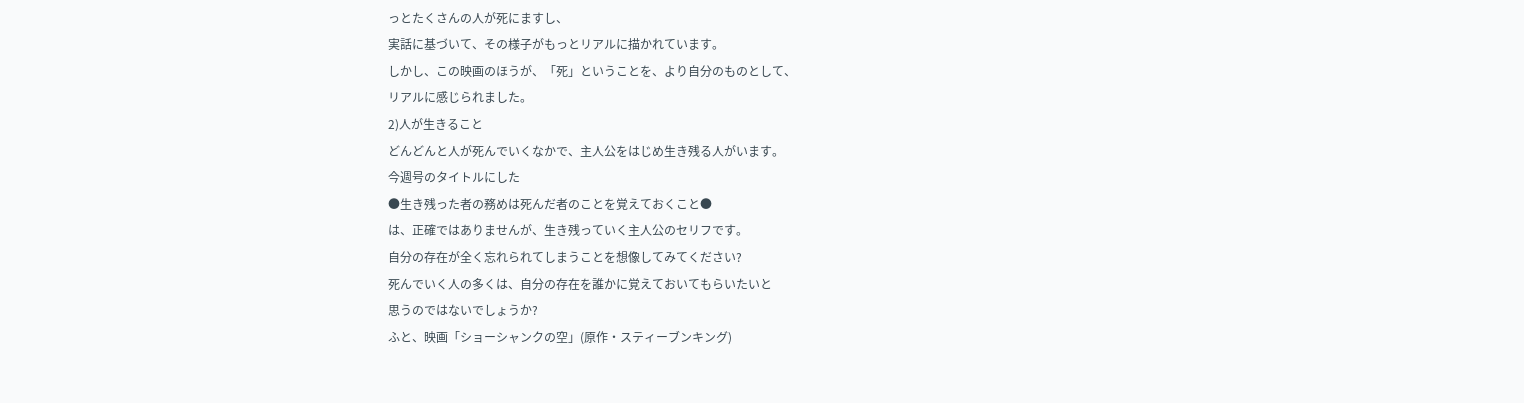っとたくさんの人が死にますし、
実話に基づいて、その様子がもっとリアルに描かれています。
しかし、この映画のほうが、「死」ということを、より自分のものとして、
リアルに感じられました。
2)人が生きること
どんどんと人が死んでいくなかで、主人公をはじめ生き残る人がいます。
今週号のタイトルにした
●生き残った者の務めは死んだ者のことを覚えておくこと●
は、正確ではありませんが、生き残っていく主人公のセリフです。
自分の存在が全く忘れられてしまうことを想像してみてください?
死んでいく人の多くは、自分の存在を誰かに覚えておいてもらいたいと
思うのではないでしょうか?
ふと、映画「ショーシャンクの空」(原作・スティーブンキング)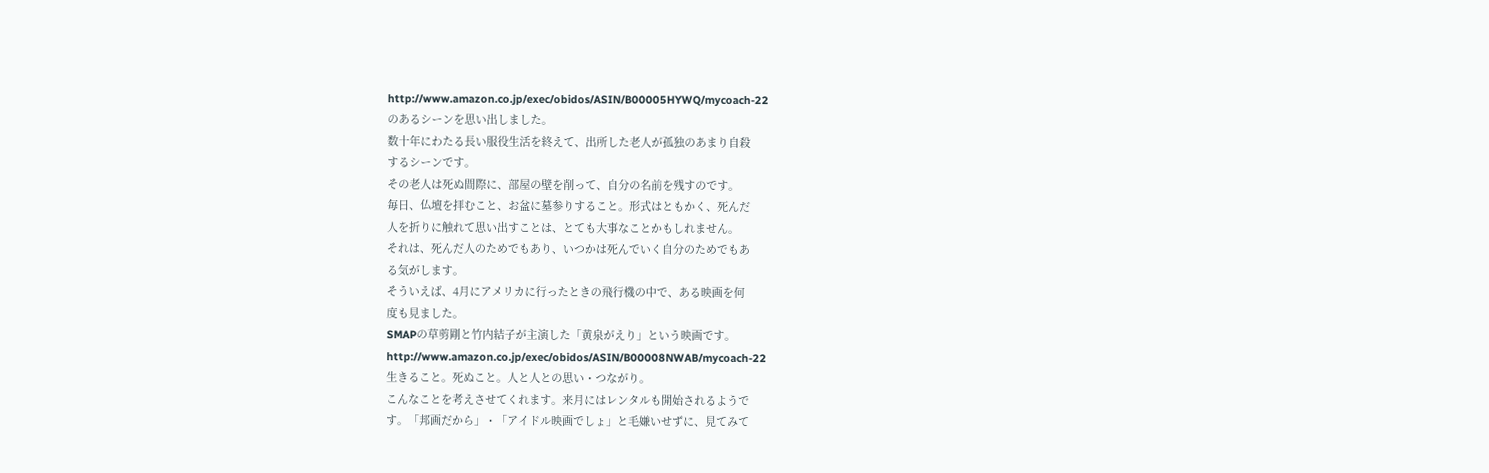http://www.amazon.co.jp/exec/obidos/ASIN/B00005HYWQ/mycoach-22
のあるシーンを思い出しました。
数十年にわたる長い服役生活を終えて、出所した老人が孤独のあまり自殺
するシーンです。
その老人は死ぬ間際に、部屋の壁を削って、自分の名前を残すのです。
毎日、仏壇を拝むこと、お盆に墓参りすること。形式はともかく、死んだ
人を折りに触れて思い出すことは、とても大事なことかもしれません。
それは、死んだ人のためでもあり、いつかは死んでいく自分のためでもあ
る気がします。
そういえば、4月にアメリカに行ったときの飛行機の中で、ある映画を何
度も見ました。
SMAPの草剪剛と竹内結子が主演した「黄泉がえり」という映画です。
http://www.amazon.co.jp/exec/obidos/ASIN/B00008NWAB/mycoach-22
生きること。死ぬこと。人と人との思い・つながり。
こんなことを考えさせてくれます。来月にはレンタルも開始されるようで
す。「邦画だから」・「アイドル映画でしょ」と毛嫌いせずに、見てみて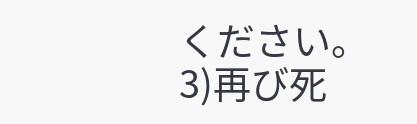ください。
3)再び死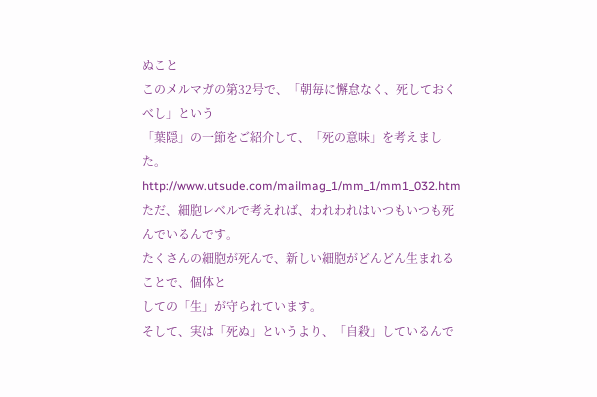ぬこと
このメルマガの第32号で、「朝毎に懈怠なく、死しておくべし」という
「葉隠」の一節をご紹介して、「死の意味」を考えました。
http://www.utsude.com/mailmag_1/mm_1/mm1_032.htm
ただ、細胞レベルで考えれば、われわれはいつもいつも死んでいるんです。
たくさんの細胞が死んで、新しい細胞がどんどん生まれることで、個体と
しての「生」が守られています。
そして、実は「死ぬ」というより、「自殺」しているんで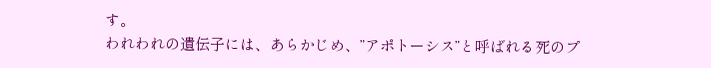す。
われわれの遺伝子には、あらかじめ、”アポトーシス”と呼ばれる死のプ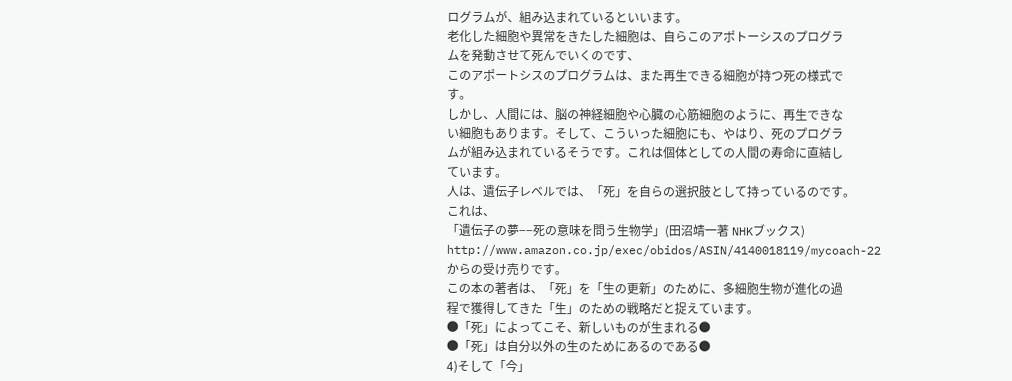ログラムが、組み込まれているといいます。
老化した細胞や異常をきたした細胞は、自らこのアポトーシスのプログラ
ムを発動させて死んでいくのです、
このアポートシスのプログラムは、また再生できる細胞が持つ死の様式で
す。
しかし、人間には、脳の神経細胞や心臓の心筋細胞のように、再生できな
い細胞もあります。そして、こういった細胞にも、やはり、死のプログラ
ムが組み込まれているそうです。これは個体としての人間の寿命に直結し
ています。
人は、遺伝子レベルでは、「死」を自らの選択肢として持っているのです。
これは、
「遺伝子の夢−−死の意味を問う生物学」(田沼靖一著 NHKブックス)
http://www.amazon.co.jp/exec/obidos/ASIN/4140018119/mycoach-22
からの受け売りです。
この本の著者は、「死」を「生の更新」のために、多細胞生物が進化の過
程で獲得してきた「生」のための戦略だと捉えています。
●「死」によってこそ、新しいものが生まれる●
●「死」は自分以外の生のためにあるのである●
4)そして「今」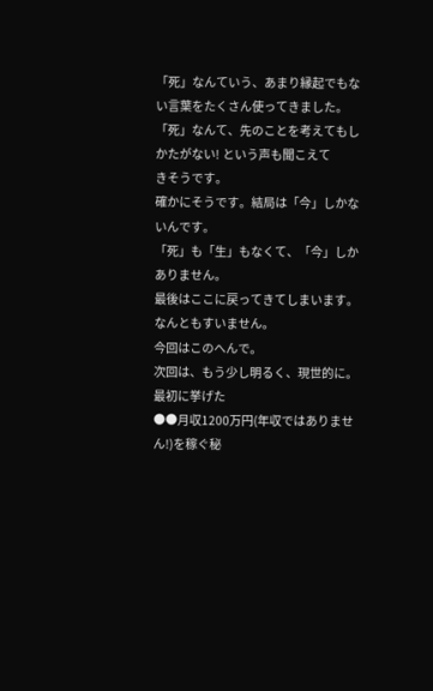「死」なんていう、あまり縁起でもない言葉をたくさん使ってきました。
「死」なんて、先のことを考えてもしかたがない! という声も聞こえて
きそうです。
確かにそうです。結局は「今」しかないんです。
「死」も「生」もなくて、「今」しかありません。
最後はここに戻ってきてしまいます。 なんともすいません。
今回はこのへんで。
次回は、もう少し明るく、現世的に。
最初に挙げた
●●月収1200万円(年収ではありません!)を稼ぐ秘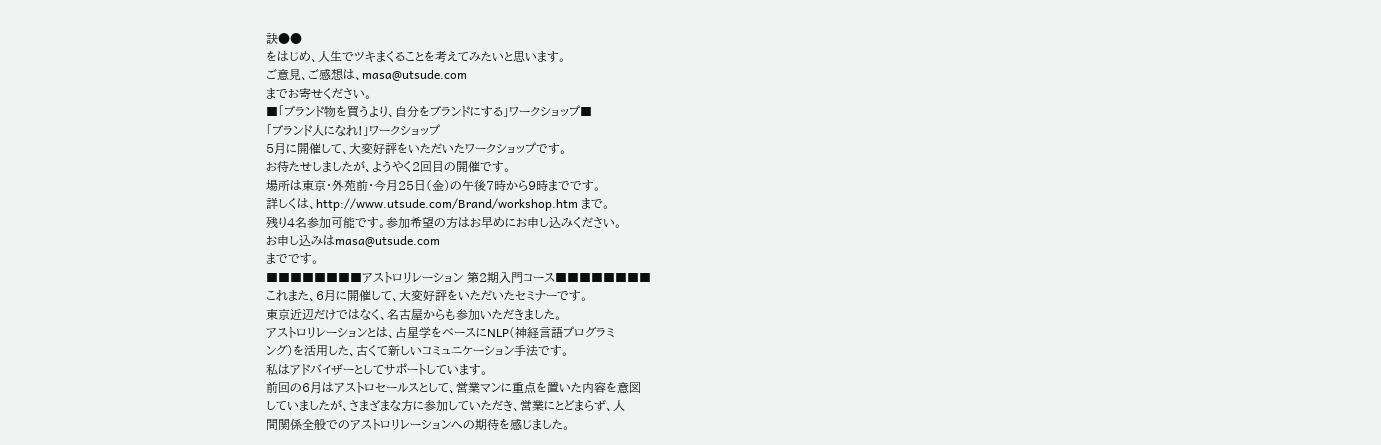訣●●
をはじめ、人生でツキまくることを考えてみたいと思います。
ご意見、ご感想は、masa@utsude.com
までお寄せください。
■「ブランド物を買うより、自分をブランドにする」ワークショップ■
「ブランド人になれ!」ワークショップ
5月に開催して、大変好評をいただいたワークショップです。
お待たせしましたが、ようやく2回目の開催です。
場所は東京・外苑前・今月25日(金)の午後7時から9時までです。
詳しくは、http://www.utsude.com/Brand/workshop.htm まで。
残り4名参加可能です。参加希望の方はお早めにお申し込みください。
お申し込みはmasa@utsude.com
までです。
■■■■■■■■アストロリレーション 第2期入門コース■■■■■■■■
これまた、6月に開催して、大変好評をいただいたセミナーです。
東京近辺だけではなく、名古屋からも参加いただきました。
アストロリレーションとは、占星学をベースにNLP(神経言語プログラミ
ング)を活用した、古くて新しいコミュニケーション手法です。
私はアドバイザーとしてサポートしています。
前回の6月はアストロセールスとして、営業マンに重点を置いた内容を意図
していましたが、さまざまな方に参加していただき、営業にとどまらず、人
間関係全般でのアストロリレーションへの期待を感じました。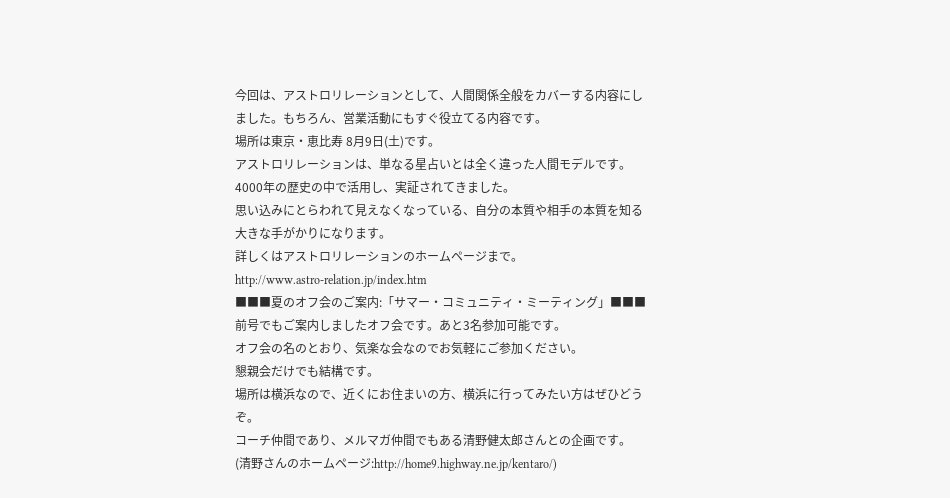今回は、アストロリレーションとして、人間関係全般をカバーする内容にし
ました。もちろん、営業活動にもすぐ役立てる内容です。
場所は東京・恵比寿 8月9日(土)です。
アストロリレーションは、単なる星占いとは全く違った人間モデルです。
4000年の歴史の中で活用し、実証されてきました。
思い込みにとらわれて見えなくなっている、自分の本質や相手の本質を知る
大きな手がかりになります。
詳しくはアストロリレーションのホームページまで。
http://www.astro-relation.jp/index.htm
■■■夏のオフ会のご案内:「サマー・コミュニティ・ミーティング」■■■
前号でもご案内しましたオフ会です。あと3名参加可能です。
オフ会の名のとおり、気楽な会なのでお気軽にご参加ください。
懇親会だけでも結構です。
場所は横浜なので、近くにお住まいの方、横浜に行ってみたい方はぜひどう
ぞ。
コーチ仲間であり、メルマガ仲間でもある清野健太郎さんとの企画です。
(清野さんのホームページ:http://home9.highway.ne.jp/kentaro/)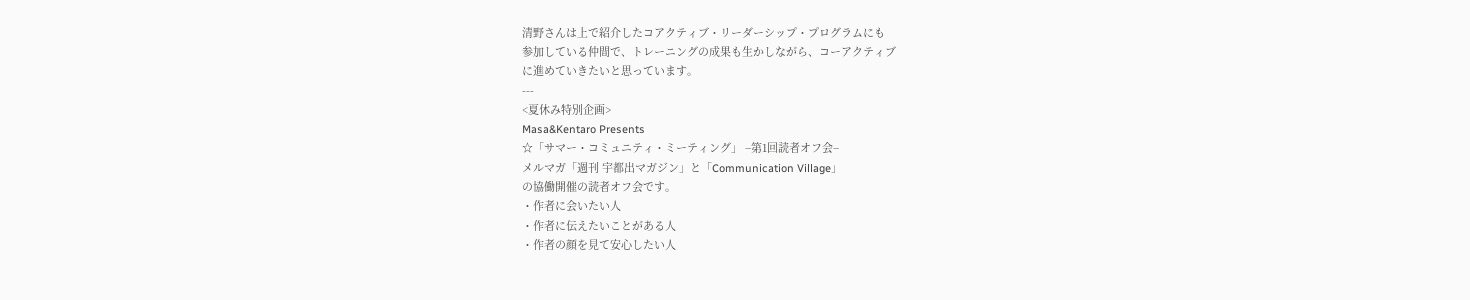清野さんは上で紹介したコアクティブ・リーダーシップ・プログラムにも
参加している仲間で、トレーニングの成果も生かしながら、コーアクティブ
に進めていきたいと思っています。
---
<夏休み特別企画>
Masa&Kentaro Presents
☆「サマー・コミュニティ・ミーティング」 −第1回読者オフ会−
メルマガ「週刊 宇都出マガジン」と「Communication Village」
の協働開催の読者オフ会です。
・作者に会いたい人
・作者に伝えたいことがある人
・作者の顔を見て安心したい人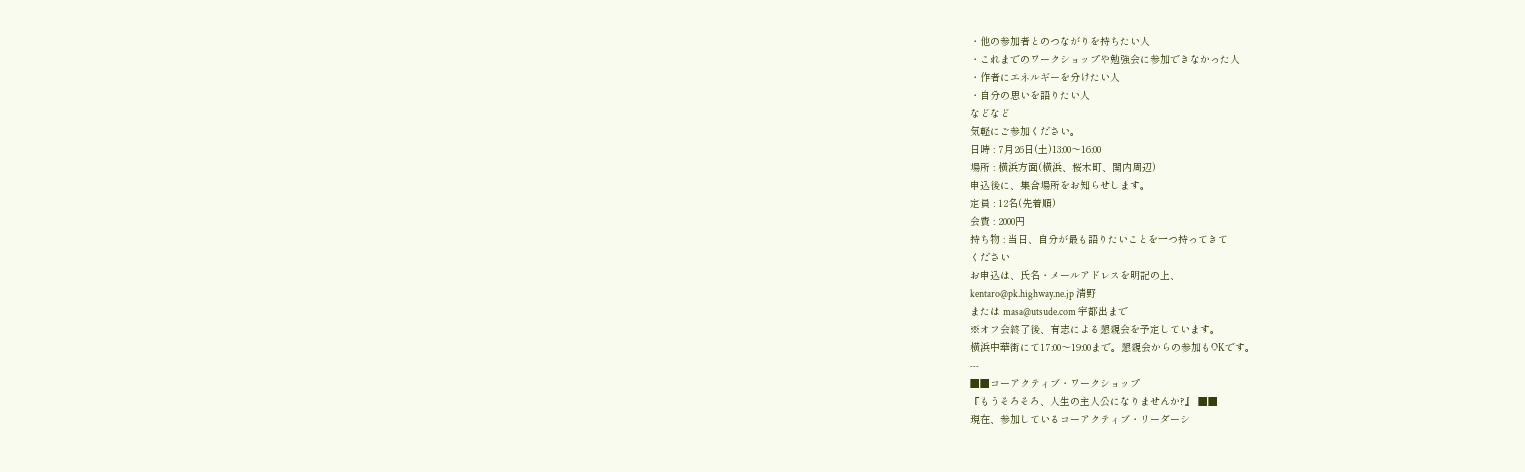・他の参加者とのつながりを持ちたい人
・これまでのワークショップや勉強会に参加できなかった人
・作者にエネルギーを分けたい人
・自分の思いを語りたい人
などなど
気軽にご参加ください。
日時 : 7月26日(土)13:00〜16:00
場所 : 横浜方面(横浜、桜木町、関内周辺)
申込後に、集合場所をお知らせします。
定員 : 12名(先着順)
会費 : 2000円
持ち物 : 当日、自分が最も語りたいことを一つ持ってきて
ください
お申込は、氏名・メールアドレスを明記の上、
kentaro@pk.highway.ne.jp 清野
または masa@utsude.com 宇都出まで
※オフ会終了後、有志による懇親会を予定しています。
横浜中華街にて17:00〜19:00まで。懇親会からの参加もOKです。
---
■■コーアクティブ・ワークショップ
『もうそろそろ、人生の主人公になりませんか?』 ■■
現在、参加しているコーアクティブ・リーダーシ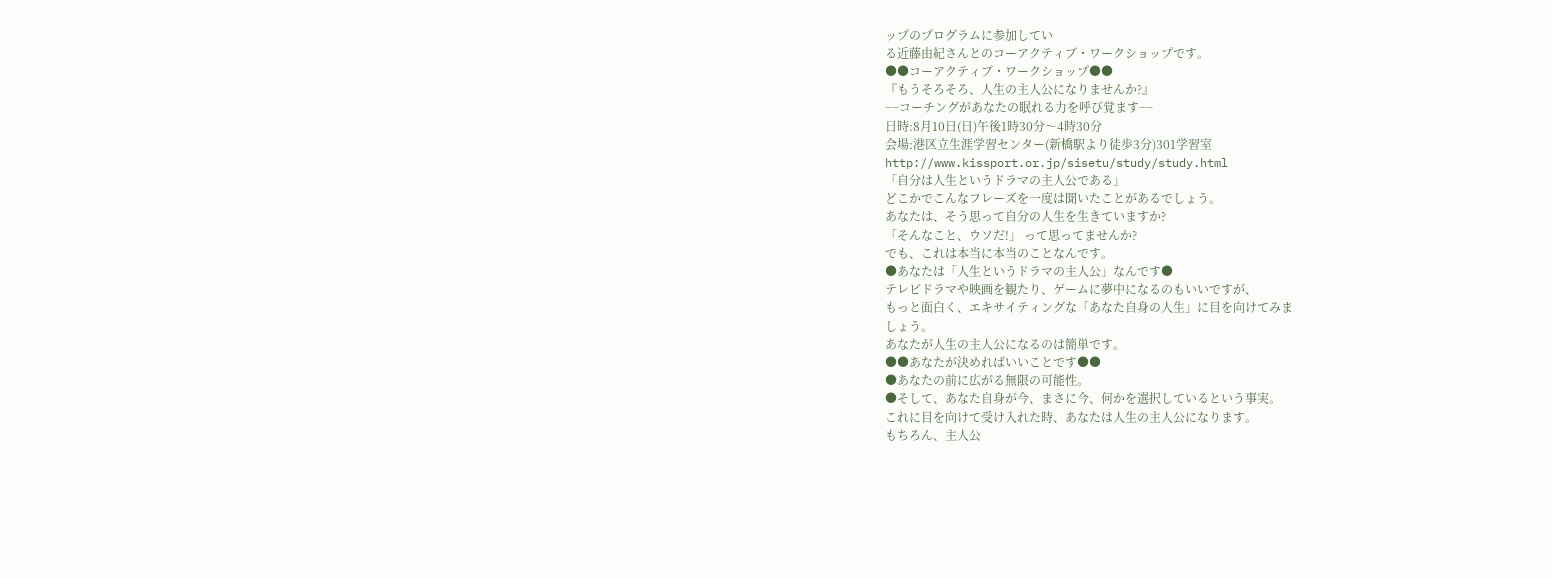ップのプログラムに参加してい
る近藤由紀さんとのコーアクティブ・ワークショップです。
●●コーアクティブ・ワークショップ●●
『もうそろそろ、人生の主人公になりませんか?』
−−コーチングがあなたの眠れる力を呼び覚ます−−
日時:8月10日(日)午後1時30分〜4時30分
会場:港区立生涯学習センター(新橋駅より徒歩3分)301学習室
http://www.kissport.or.jp/sisetu/study/study.html
「自分は人生というドラマの主人公である」
どこかでこんなフレーズを一度は聞いたことがあるでしょう。
あなたは、そう思って自分の人生を生きていますか?
「そんなこと、ウソだ!」 って思ってませんか?
でも、これは本当に本当のことなんです。
●あなたは「人生というドラマの主人公」なんです●
テレビドラマや映画を観たり、ゲームに夢中になるのもいいですが、
もっと面白く、エキサイティングな「あなた自身の人生」に目を向けてみま
しょう。
あなたが人生の主人公になるのは簡単です。
●●あなたが決めればいいことです●●
●あなたの前に広がる無限の可能性。
●そして、あなた自身が今、まさに今、何かを選択しているという事実。
これに目を向けて受け入れた時、あなたは人生の主人公になります。
もちろん、主人公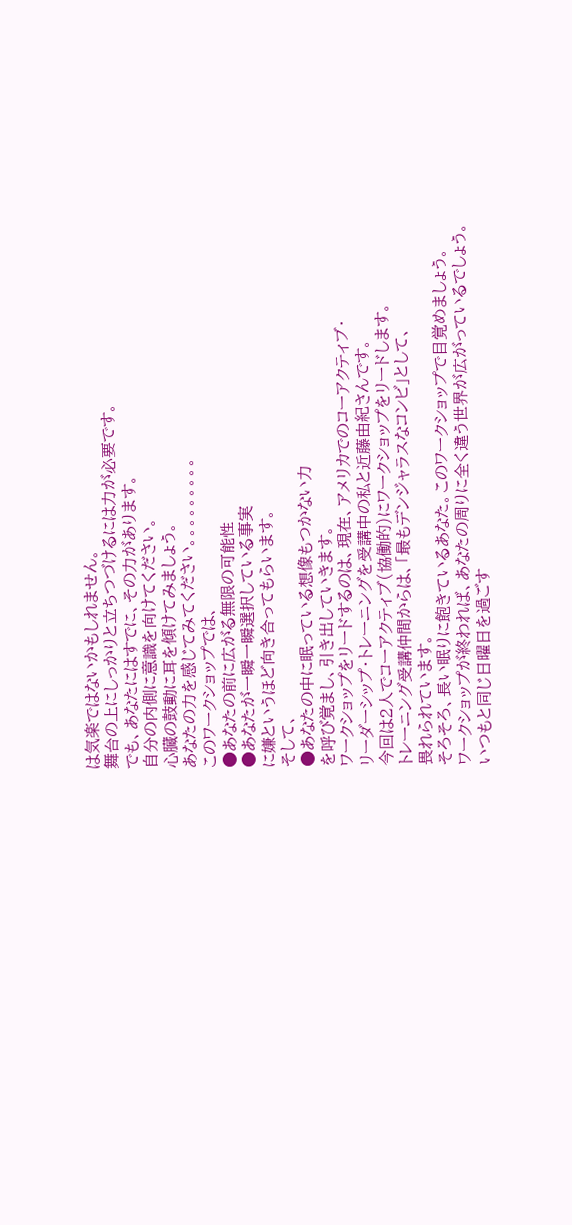は気楽ではないかもしれません。
舞台の上にしっかりと立ちつづけるには力が必要です。
でも、あなたにはすでに、その力があります。
自分の内側に意識を向けてください。
心臓の鼓動に耳を傾けてみましょう。
あなたの力を感じてみてください。。。。。。。。。
このワークショップでは、
●あなたの前に広がる無限の可能性
●あなたが一瞬一瞬選択している事実
に嫌というほど向き合ってもらいます。
そして、
●あなたの中に眠っている想像もつかない力
を呼び覚まし、引き出していきます。
ワークショップをリードするのは、現在、アメリカでのコーアクティブ・
リーダーシップ・トレーニングを受講中の私と近藤由紀さんです。
今回は2人でコーアクティブ(協働的)にワークショップをリードします。
トレーニング受講仲間からは、「最もデンジャラスなコンビ」として、
畏れられています。
そろそろ、長い眠りに飽きているあなた。このワークショップで目覚めましょう。
ワークショップが終われば、あなたの周りに全く違う世界が広がっているでしょう。
いつもと同じ日曜日を過ごす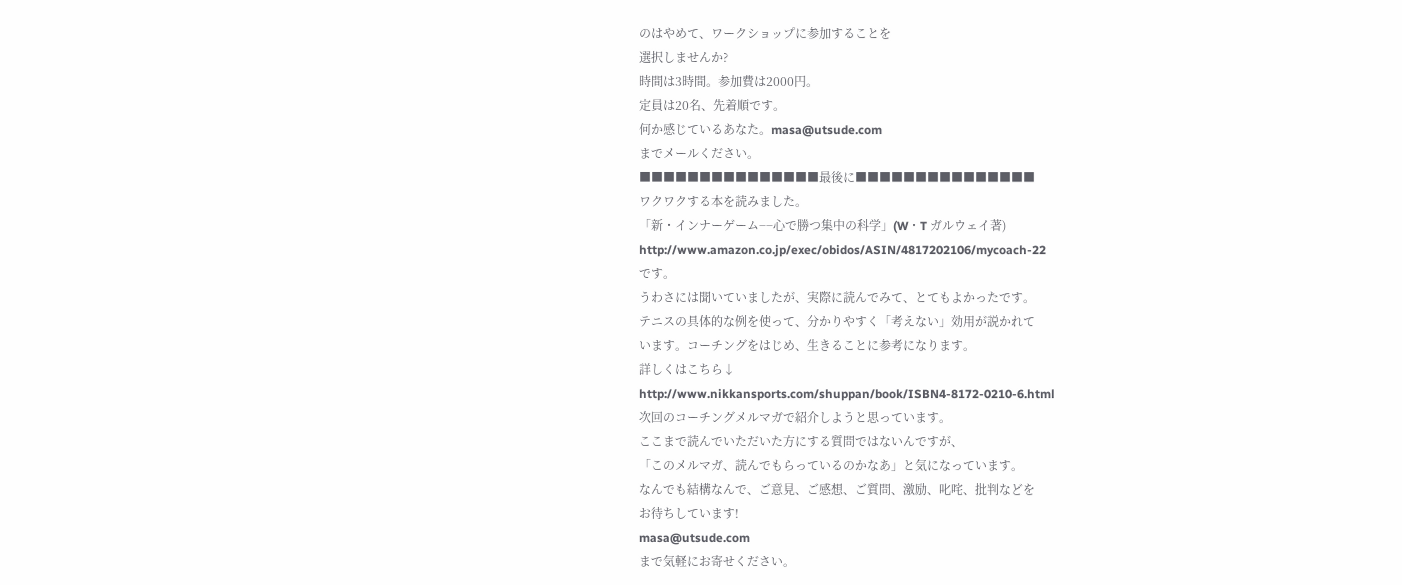のはやめて、ワークショップに参加することを
選択しませんか?
時間は3時間。参加費は2000円。
定員は20名、先着順です。
何か感じているあなた。masa@utsude.com
までメールください。
■■■■■■■■■■■■■■■最後に■■■■■■■■■■■■■■■
ワクワクする本を読みました。
「新・インナーゲーム−−心で勝つ集中の科学」(W・T ガルウェイ著)
http://www.amazon.co.jp/exec/obidos/ASIN/4817202106/mycoach-22
です。
うわさには聞いていましたが、実際に読んでみて、とてもよかったです。
テニスの具体的な例を使って、分かりやすく「考えない」効用が説かれて
います。コーチングをはじめ、生きることに参考になります。
詳しくはこちら↓
http://www.nikkansports.com/shuppan/book/ISBN4-8172-0210-6.html
次回のコーチングメルマガで紹介しようと思っています。
ここまで読んでいただいた方にする質問ではないんですが、
「このメルマガ、読んでもらっているのかなあ」と気になっています。
なんでも結構なんで、ご意見、ご感想、ご質問、激励、叱咤、批判などを
お待ちしています!
masa@utsude.com
まで気軽にお寄せください。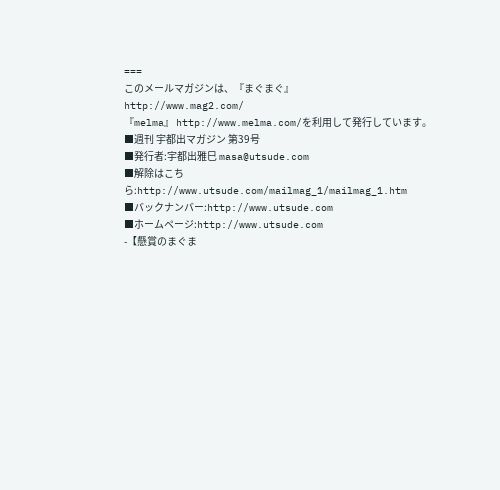===
このメールマガジンは、『まぐまぐ』
http://www.mag2.com/
『melma』 http://www.melma.com/を利用して発行しています。
■週刊 宇都出マガジン 第39号
■発行者:宇都出雅巳 masa@utsude.com
■解除はこちら:http://www.utsude.com/mailmag_1/mailmag_1.htm
■バックナンバー:http://www.utsude.com
■ホームページ:http://www.utsude.com
-【懸賞のまぐま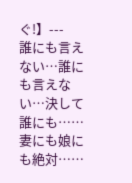ぐ!】---
誰にも言えない…誰にも言えない…決して誰にも……妻にも娘にも絶対……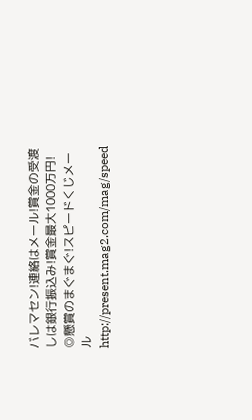バレマセン!連絡はメール!賞金の受渡しは銀行振込み!賞金最大1000万円!
◎懸賞のまぐまぐ!スピードくじメール
http://present.mag2.com/mag/speed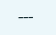---